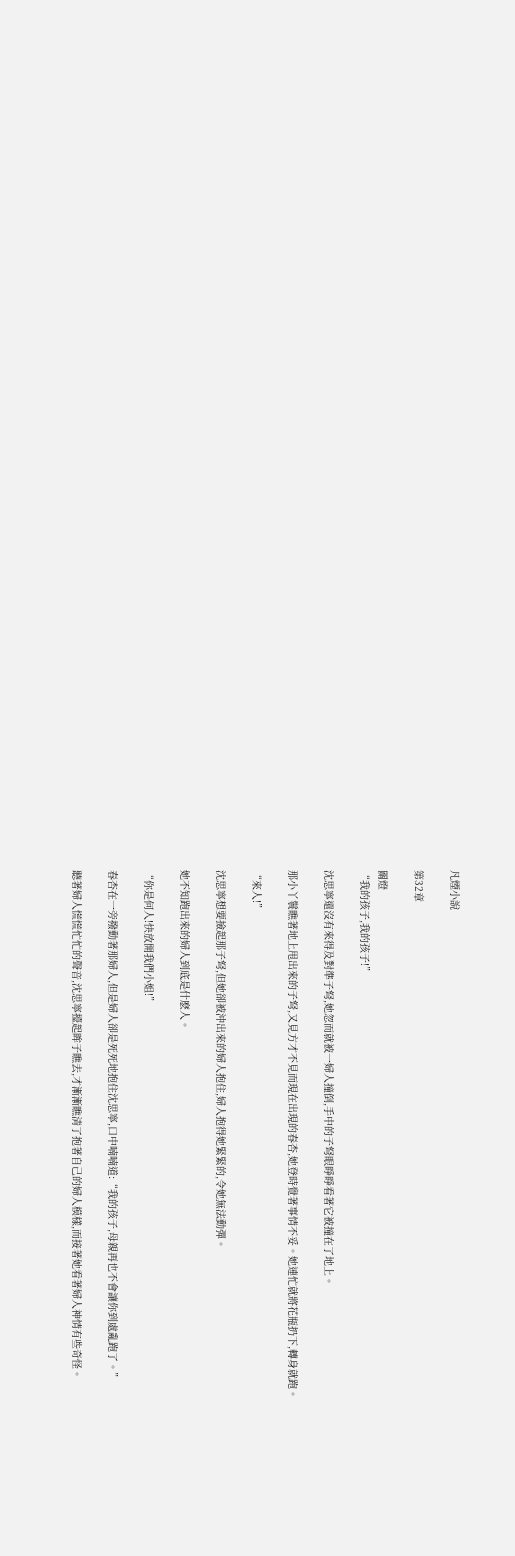凡煙小說

第32章

關燈
“我的孩子,我的孩子!”

沈思寧還沒有來得及對準子弩,她忽而就被一婦人撞倒,手中的子弩眼睜睜看著它被撞在了地上。

那小丫鬟瞧著地上甩出來的子弩,又見方才不見而現在出現的春杏,她登時覺著事情不妥。她連忙就將花瓶扔下,轉身就跑。

“來人!”

沈思寧想要撿起那子弩,但她卻被沖出來的婦人抱住,婦人抱得她緊緊的,令她無法動彈。

她不知跑出來的婦人到底是什麽人。

“你是何人!快放開我們小姐!”

春杏在一旁撥動著那婦人,但是婦人卻是死死地抱住沈思寧,口中喃喃道:“我的孩子,母親再也不會讓你到處亂跑了。”

聽著婦人慌慌忙忙的聲音,沈思寧擡起眸子瞧去,才漸漸瞧清了抱著自己的婦人模樣,而接著她看著婦人神情有些奇怪。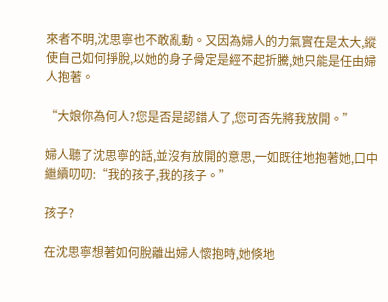來者不明,沈思寧也不敢亂動。又因為婦人的力氣實在是太大,縱使自己如何掙脫,以她的身子骨定是經不起折騰,她只能是任由婦人抱著。

“大娘你為何人?您是否是認錯人了,您可否先將我放開。”

婦人聽了沈思寧的話,並沒有放開的意思,一如既往地抱著她,口中繼續叨叨:“我的孩子,我的孩子。”

孩子?

在沈思寧想著如何脫離出婦人懷抱時,她倏地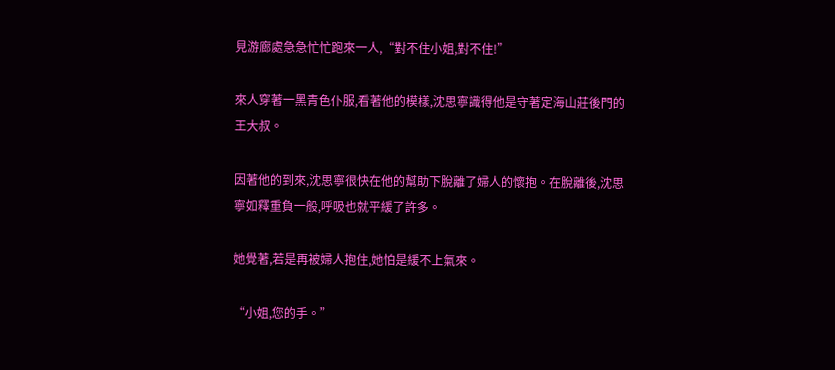見游廊處急急忙忙跑來一人,“對不住小姐,對不住!”

來人穿著一黑青色仆服,看著他的模樣,沈思寧識得他是守著定海山莊後門的王大叔。

因著他的到來,沈思寧很快在他的幫助下脫離了婦人的懷抱。在脫離後,沈思寧如釋重負一般,呼吸也就平緩了許多。

她覺著,若是再被婦人抱住,她怕是緩不上氣來。

“小姐,您的手。”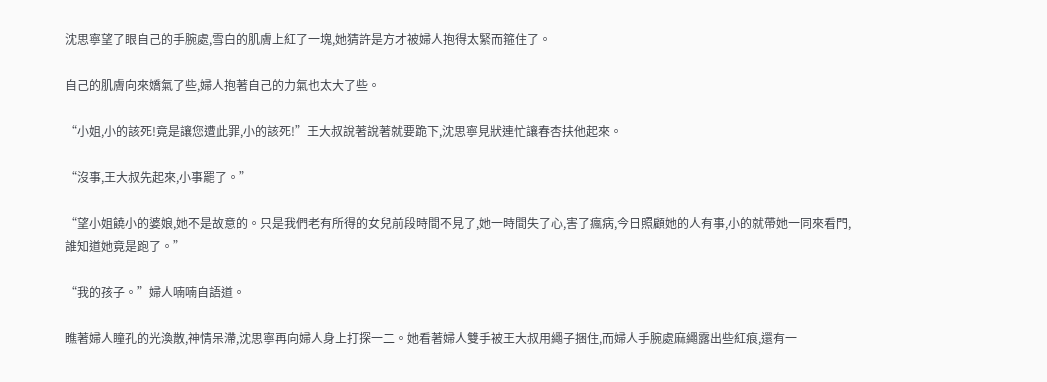沈思寧望了眼自己的手腕處,雪白的肌膚上紅了一塊,她猜許是方才被婦人抱得太緊而箍住了。

自己的肌膚向來嬌氣了些,婦人抱著自己的力氣也太大了些。

“小姐,小的該死!竟是讓您遭此罪,小的該死!”王大叔說著說著就要跪下,沈思寧見狀連忙讓春杏扶他起來。

“沒事,王大叔先起來,小事罷了。”

“望小姐饒小的婆娘,她不是故意的。只是我們老有所得的女兒前段時間不見了,她一時間失了心,害了瘋病,今日照顧她的人有事,小的就帶她一同來看門,誰知道她竟是跑了。”

“我的孩子。”婦人喃喃自語道。

瞧著婦人瞳孔的光渙散,神情呆滯,沈思寧再向婦人身上打探一二。她看著婦人雙手被王大叔用繩子捆住,而婦人手腕處麻繩露出些紅痕,還有一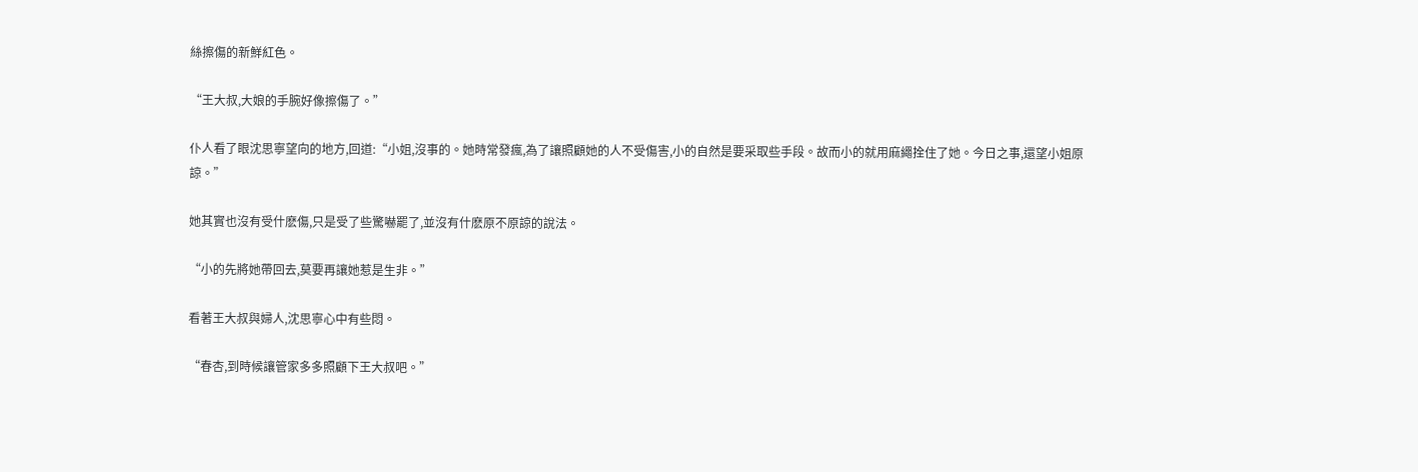絲擦傷的新鮮紅色。

“王大叔,大娘的手腕好像擦傷了。”

仆人看了眼沈思寧望向的地方,回道:“小姐,沒事的。她時常發瘋,為了讓照顧她的人不受傷害,小的自然是要采取些手段。故而小的就用麻繩拴住了她。今日之事,還望小姐原諒。”

她其實也沒有受什麽傷,只是受了些驚嚇罷了,並沒有什麽原不原諒的說法。

“小的先將她帶回去,莫要再讓她惹是生非。”

看著王大叔與婦人,沈思寧心中有些悶。

“春杏,到時候讓管家多多照顧下王大叔吧。”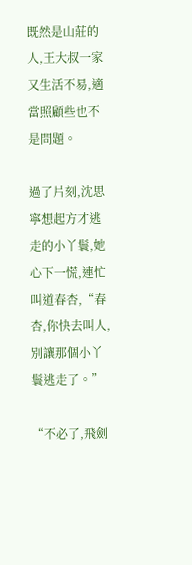既然是山莊的人,王大叔一家又生活不易,適當照顧些也不是問題。

過了片刻,沈思寧想起方才逃走的小丫鬟,她心下一慌,連忙叫道春杏,“春杏,你快去叫人,別讓那個小丫鬟逃走了。”

“不必了,飛劍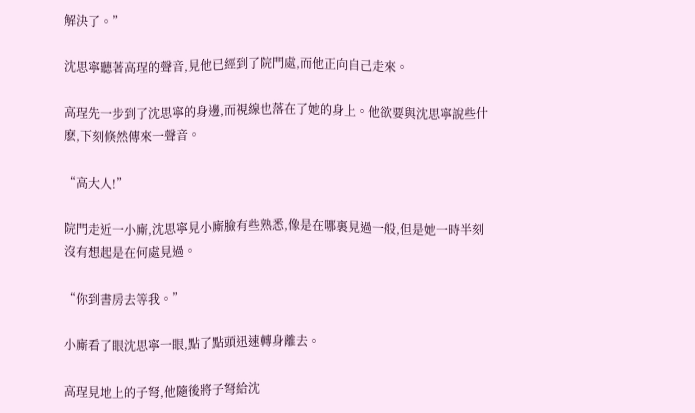解決了。”

沈思寧聽著高珵的聲音,見他已經到了院門處,而他正向自己走來。

高珵先一步到了沈思寧的身邊,而視線也落在了她的身上。他欲要與沈思寧說些什麽,下刻倏然傳來一聲音。

“高大人!”

院門走近一小廝,沈思寧見小廝臉有些熟悉,像是在哪裏見過一般,但是她一時半刻沒有想起是在何處見過。

“你到書房去等我。”

小廝看了眼沈思寧一眼,點了點頭迅速轉身離去。

高珵見地上的子弩,他隨後將子弩給沈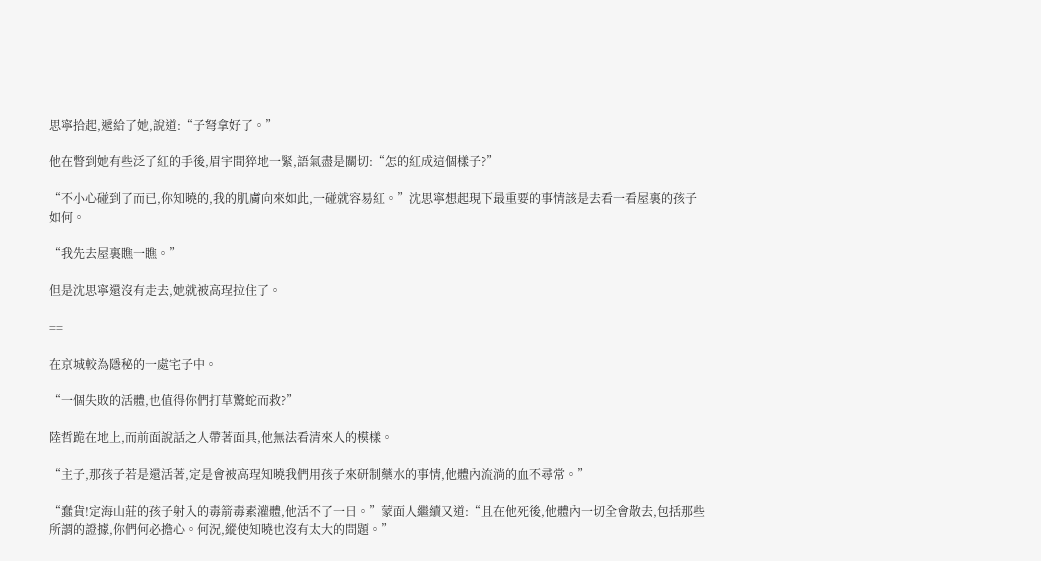思寧拾起,遞給了她,說道:“子弩拿好了。”

他在瞥到她有些泛了紅的手後,眉宇間猝地一緊,語氣盡是關切:“怎的紅成這個樣子?”

“不小心碰到了而已,你知曉的,我的肌膚向來如此,一碰就容易紅。”沈思寧想起現下最重要的事情該是去看一看屋裏的孩子如何。

“我先去屋裏瞧一瞧。”

但是沈思寧還沒有走去,她就被高珵拉住了。

==

在京城較為隱秘的一處宅子中。

“一個失敗的活體,也值得你們打草驚蛇而救?”

陸哲跪在地上,而前面說話之人帶著面具,他無法看清來人的模樣。

“主子,那孩子若是還活著,定是會被高珵知曉我們用孩子來研制藥水的事情,他體內流淌的血不尋常。”

“蠢貨!定海山莊的孩子射入的毒箭毒素灌體,他活不了一日。”蒙面人繼續又道:“且在他死後,他體內一切全會散去,包括那些所謂的證據,你們何必擔心。何況,縱使知曉也沒有太大的問題。”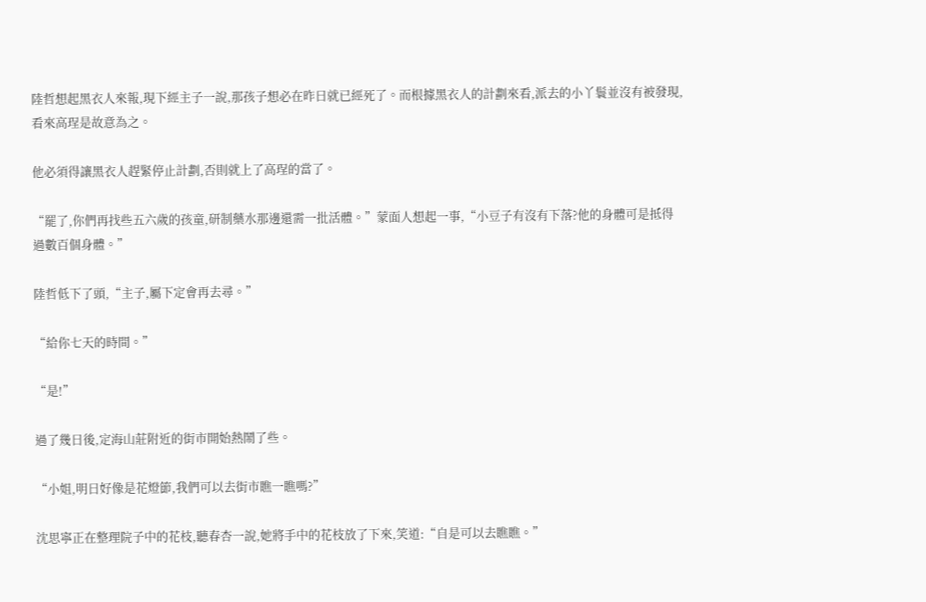陸哲想起黑衣人來報,現下經主子一說,那孩子想必在昨日就已經死了。而根據黑衣人的計劃來看,派去的小丫鬟並沒有被發現,看來高珵是故意為之。

他必須得讓黑衣人趕緊停止計劃,否則就上了高珵的當了。

“罷了,你們再找些五六歲的孩童,研制藥水那邊還需一批活體。”蒙面人想起一事,“小豆子有沒有下落?他的身體可是抵得過數百個身體。”

陸哲低下了頭,“主子,屬下定會再去尋。”

“給你七天的時間。”

“是!”

過了幾日後,定海山莊附近的街市開始熱鬧了些。

“小姐,明日好像是花燈節,我們可以去街市瞧一瞧嗎?”

沈思寧正在整理院子中的花枝,聽春杏一說,她將手中的花枝放了下來,笑道:“自是可以去瞧瞧。”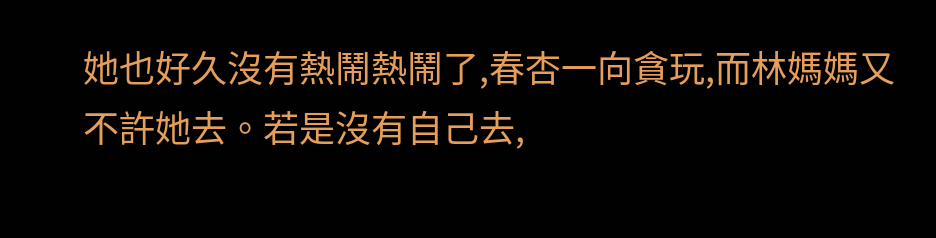她也好久沒有熱鬧熱鬧了,春杏一向貪玩,而林媽媽又不許她去。若是沒有自己去,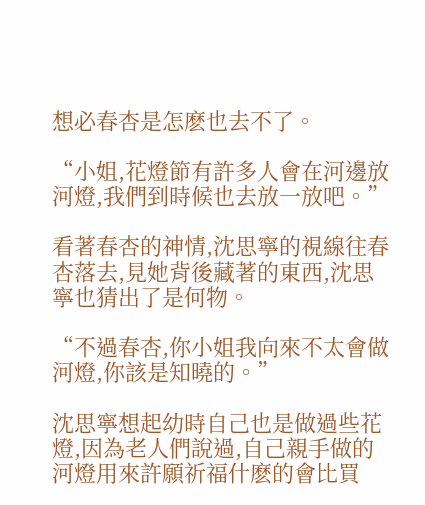想必春杏是怎麽也去不了。

“小姐,花燈節有許多人會在河邊放河燈,我們到時候也去放一放吧。”

看著春杏的神情,沈思寧的視線往春杏落去,見她背後藏著的東西,沈思寧也猜出了是何物。

“不過春杏,你小姐我向來不太會做河燈,你該是知曉的。”

沈思寧想起幼時自己也是做過些花燈,因為老人們說過,自己親手做的河燈用來許願祈福什麽的會比買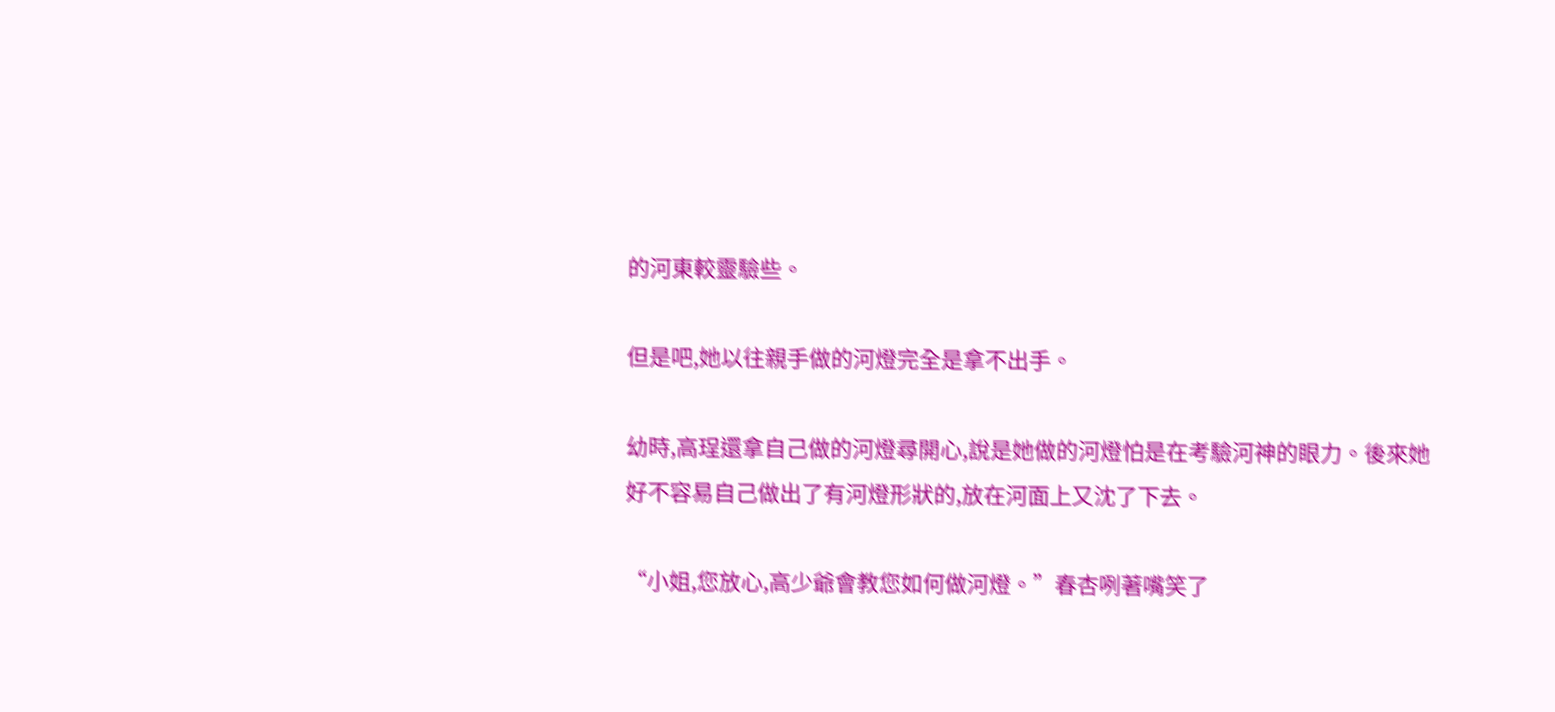的河東較靈驗些。

但是吧,她以往親手做的河燈完全是拿不出手。

幼時,高珵還拿自己做的河燈尋開心,說是她做的河燈怕是在考驗河神的眼力。後來她好不容易自己做出了有河燈形狀的,放在河面上又沈了下去。

“小姐,您放心,高少爺會教您如何做河燈。”春杏咧著嘴笑了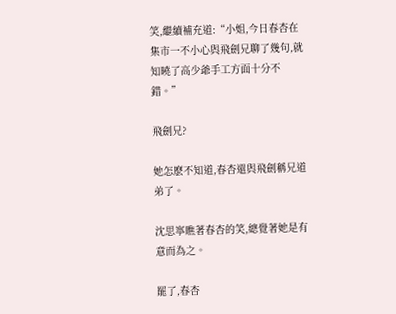笑,繼續補充道:“小姐,今日春杏在集市一不小心與飛劍兄聊了幾句,就知曉了高少爺手工方面十分不錯。”

飛劍兄?

她怎麽不知道,春杏還與飛劍稱兄道弟了。

沈思寧瞧著春杏的笑,總覺著她是有意而為之。

罷了,春杏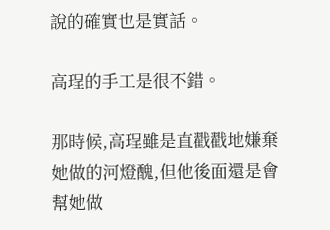說的確實也是實話。

高珵的手工是很不錯。

那時候,高珵雖是直戳戳地嫌棄她做的河燈醜,但他後面還是會幫她做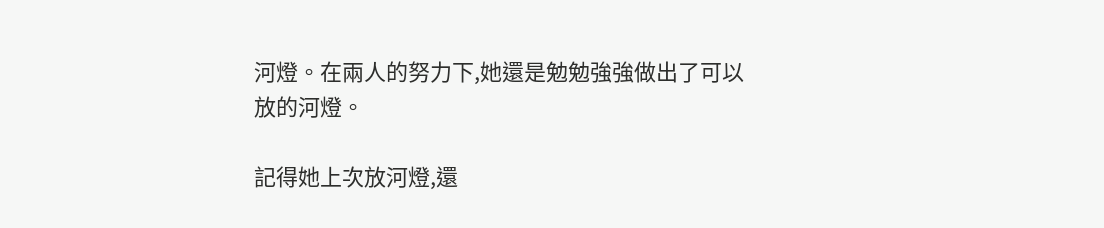河燈。在兩人的努力下,她還是勉勉強強做出了可以放的河燈。

記得她上次放河燈,還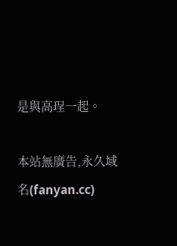是與高珵一起。

本站無廣告,永久域名(fanyan.cc)